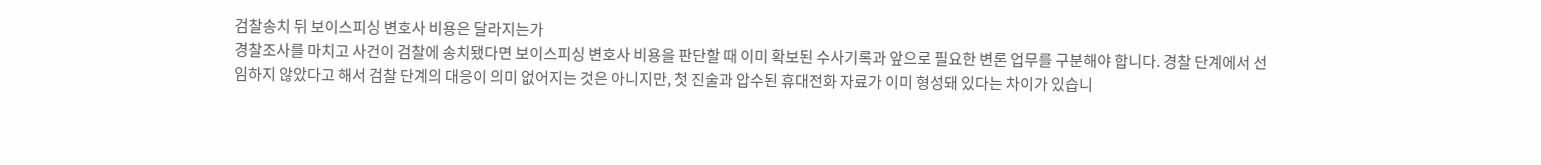검찰송치 뒤 보이스피싱 변호사 비용은 달라지는가
경찰조사를 마치고 사건이 검찰에 송치됐다면 보이스피싱 변호사 비용을 판단할 때 이미 확보된 수사기록과 앞으로 필요한 변론 업무를 구분해야 합니다. 경찰 단계에서 선임하지 않았다고 해서 검찰 단계의 대응이 의미 없어지는 것은 아니지만, 첫 진술과 압수된 휴대전화 자료가 이미 형성돼 있다는 차이가 있습니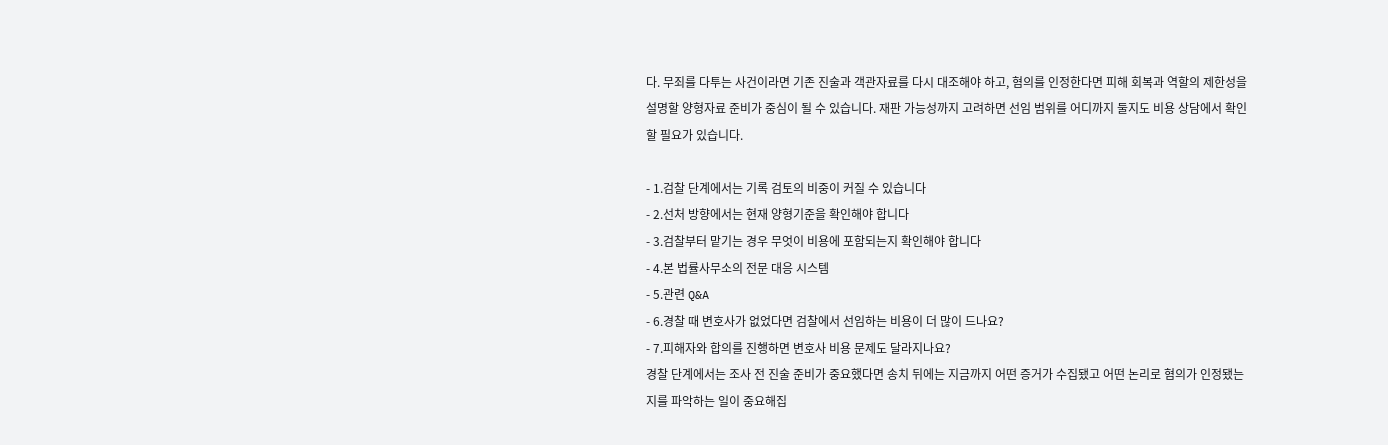다. 무죄를 다투는 사건이라면 기존 진술과 객관자료를 다시 대조해야 하고, 혐의를 인정한다면 피해 회복과 역할의 제한성을 설명할 양형자료 준비가 중심이 될 수 있습니다. 재판 가능성까지 고려하면 선임 범위를 어디까지 둘지도 비용 상담에서 확인할 필요가 있습니다.

- 1.검찰 단계에서는 기록 검토의 비중이 커질 수 있습니다
- 2.선처 방향에서는 현재 양형기준을 확인해야 합니다
- 3.검찰부터 맡기는 경우 무엇이 비용에 포함되는지 확인해야 합니다
- 4.본 법률사무소의 전문 대응 시스템
- 5.관련 Q&A
- 6.경찰 때 변호사가 없었다면 검찰에서 선임하는 비용이 더 많이 드나요?
- 7.피해자와 합의를 진행하면 변호사 비용 문제도 달라지나요?
경찰 단계에서는 조사 전 진술 준비가 중요했다면 송치 뒤에는 지금까지 어떤 증거가 수집됐고 어떤 논리로 혐의가 인정됐는지를 파악하는 일이 중요해집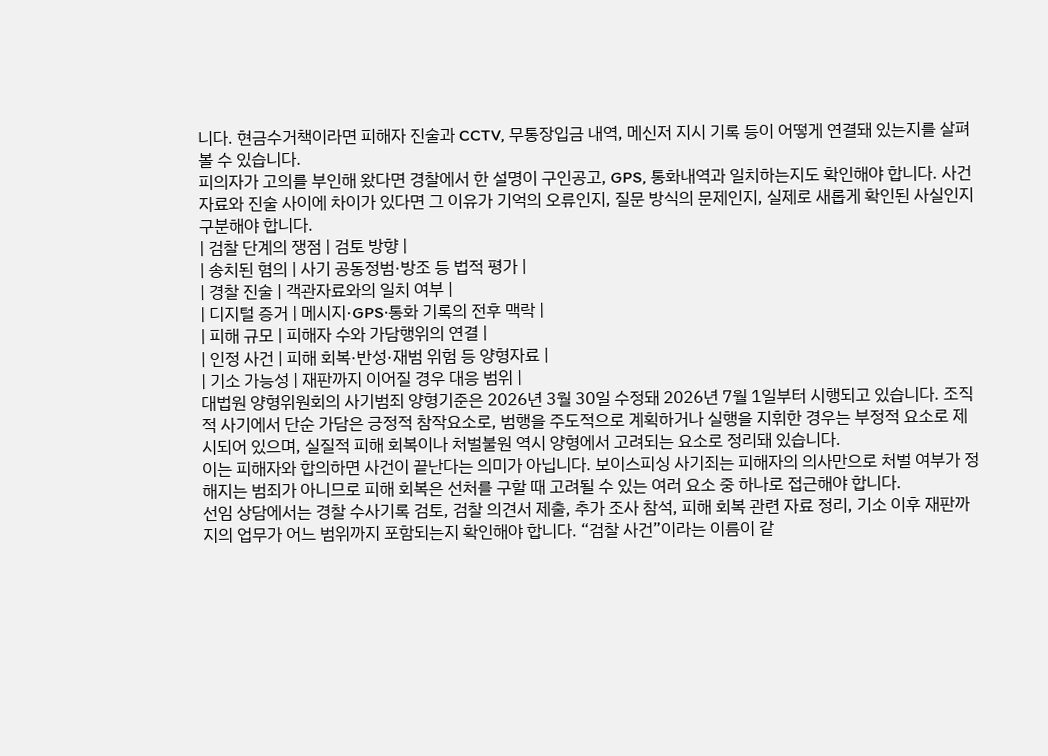니다. 현금수거책이라면 피해자 진술과 CCTV, 무통장입금 내역, 메신저 지시 기록 등이 어떻게 연결돼 있는지를 살펴볼 수 있습니다.
피의자가 고의를 부인해 왔다면 경찰에서 한 설명이 구인공고, GPS, 통화내역과 일치하는지도 확인해야 합니다. 사건자료와 진술 사이에 차이가 있다면 그 이유가 기억의 오류인지, 질문 방식의 문제인지, 실제로 새롭게 확인된 사실인지 구분해야 합니다.
| 검찰 단계의 쟁점 | 검토 방향 |
| 송치된 혐의 | 사기 공동정범·방조 등 법적 평가 |
| 경찰 진술 | 객관자료와의 일치 여부 |
| 디지털 증거 | 메시지·GPS·통화 기록의 전후 맥락 |
| 피해 규모 | 피해자 수와 가담행위의 연결 |
| 인정 사건 | 피해 회복·반성·재범 위험 등 양형자료 |
| 기소 가능성 | 재판까지 이어질 경우 대응 범위 |
대법원 양형위원회의 사기범죄 양형기준은 2026년 3월 30일 수정돼 2026년 7월 1일부터 시행되고 있습니다. 조직적 사기에서 단순 가담은 긍정적 참작요소로, 범행을 주도적으로 계획하거나 실행을 지휘한 경우는 부정적 요소로 제시되어 있으며, 실질적 피해 회복이나 처벌불원 역시 양형에서 고려되는 요소로 정리돼 있습니다.
이는 피해자와 합의하면 사건이 끝난다는 의미가 아닙니다. 보이스피싱 사기죄는 피해자의 의사만으로 처벌 여부가 정해지는 범죄가 아니므로 피해 회복은 선처를 구할 때 고려될 수 있는 여러 요소 중 하나로 접근해야 합니다.
선임 상담에서는 경찰 수사기록 검토, 검찰 의견서 제출, 추가 조사 참석, 피해 회복 관련 자료 정리, 기소 이후 재판까지의 업무가 어느 범위까지 포함되는지 확인해야 합니다. “검찰 사건”이라는 이름이 같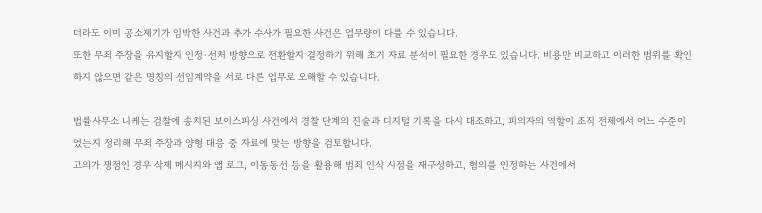더라도 이미 공소제기가 임박한 사건과 추가 수사가 필요한 사건은 업무량이 다를 수 있습니다.
또한 무죄 주장을 유지할지 인정·선처 방향으로 전환할지 결정하기 위해 초기 자료 분석이 필요한 경우도 있습니다. 비용만 비교하고 이러한 범위를 확인하지 않으면 같은 명칭의 선임계약을 서로 다른 업무로 오해할 수 있습니다.

법률사무소 니케는 검찰에 송치된 보이스피싱 사건에서 경찰 단계의 진술과 디지털 기록을 다시 대조하고, 피의자의 역할이 조직 전체에서 어느 수준이었는지 정리해 무죄 주장과 양형 대응 중 자료에 맞는 방향을 검토합니다.
고의가 쟁점인 경우 삭제 메시지와 앱 로그, 이동동선 등을 활용해 범죄 인식 시점을 재구성하고, 혐의를 인정하는 사건에서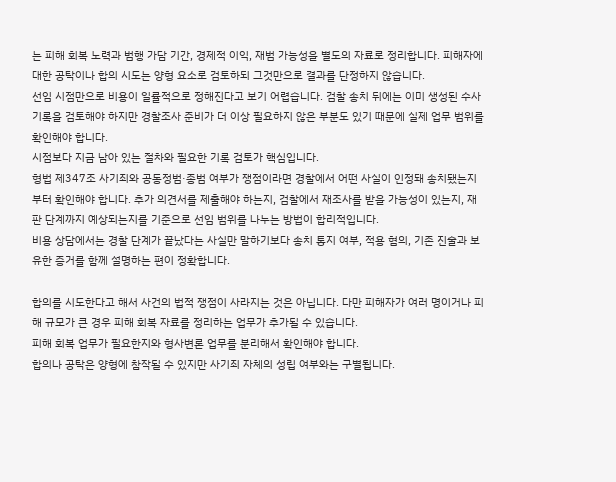는 피해 회복 노력과 범행 가담 기간, 경제적 이익, 재범 가능성을 별도의 자료로 정리합니다. 피해자에 대한 공탁이나 합의 시도는 양형 요소로 검토하되 그것만으로 결과를 단정하지 않습니다.
선임 시점만으로 비용이 일률적으로 정해진다고 보기 어렵습니다. 검찰 송치 뒤에는 이미 생성된 수사기록을 검토해야 하지만 경찰조사 준비가 더 이상 필요하지 않은 부분도 있기 때문에 실제 업무 범위를 확인해야 합니다.
시점보다 지금 남아 있는 절차와 필요한 기록 검토가 핵심입니다.
형법 제347조 사기죄와 공동정범·종범 여부가 쟁점이라면 경찰에서 어떤 사실이 인정돼 송치됐는지부터 확인해야 합니다. 추가 의견서를 제출해야 하는지, 검찰에서 재조사를 받을 가능성이 있는지, 재판 단계까지 예상되는지를 기준으로 선임 범위를 나누는 방법이 합리적입니다.
비용 상담에서는 경찰 단계가 끝났다는 사실만 말하기보다 송치 통지 여부, 적용 혐의, 기존 진술과 보유한 증거를 함께 설명하는 편이 정확합니다.

합의를 시도한다고 해서 사건의 법적 쟁점이 사라지는 것은 아닙니다. 다만 피해자가 여러 명이거나 피해 규모가 큰 경우 피해 회복 자료를 정리하는 업무가 추가될 수 있습니다.
피해 회복 업무가 필요한지와 형사변론 업무를 분리해서 확인해야 합니다.
합의나 공탁은 양형에 참작될 수 있지만 사기죄 자체의 성립 여부와는 구별됩니다.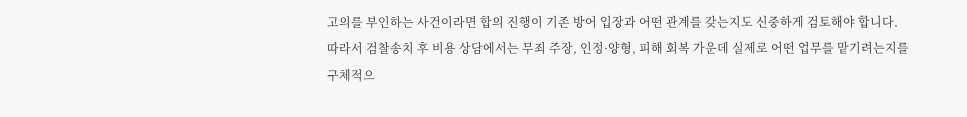고의를 부인하는 사건이라면 합의 진행이 기존 방어 입장과 어떤 관계를 갖는지도 신중하게 검토해야 합니다.
따라서 검찰송치 후 비용 상담에서는 무죄 주장, 인정·양형, 피해 회복 가운데 실제로 어떤 업무를 맡기려는지를 구체적으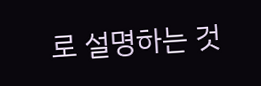로 설명하는 것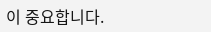이 중요합니다.